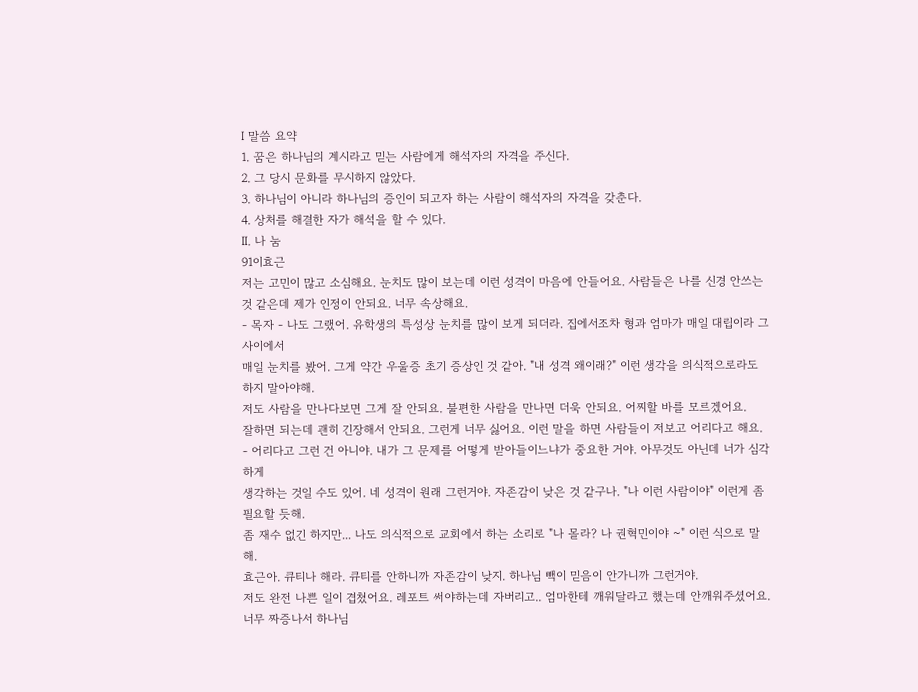Ⅰ 말씀 요약
1. 꿈은 하나님의 계시라고 믿는 사람에게 해석자의 자격을 주신다.
2. 그 당시 문화를 무시하지 않았다.
3. 하나님이 아니라 하나님의 증인이 되고자 하는 사람이 해석자의 자격을 갖춘다.
4. 상처를 해결한 자가 해석을 할 수 있다.
Ⅱ. 나 눔
91이효근
저는 고민이 많고 소심해요. 눈치도 많이 보는데 이런 성격이 마음에 안들어요. 사람들은 나를 신경 안쓰는 것 같은데 제가 인정이 안되요. 너무 속상해요.
- 목자 - 나도 그랬어. 유학생의 특성상 눈치를 많이 보게 되더라. 집에서조차 형과 엄마가 매일 대립이라 그 사이에서
매일 눈치를 봤어. 그게 약간 우울증 초기 증상인 것 같아. "내 성격 왜이래?" 이런 생각을 의식적으로라도 하지 말아야해.
저도 사람을 만나다보면 그게 잘 안되요. 불편한 사람을 만나면 더욱 안되요. 어찌할 바를 모르겠어요.
잘하면 되는데 괜히 긴장해서 안되요. 그런게 너무 싫어요. 이런 말을 하면 사람들이 저보고 어리다고 해요.
- 어리다고 그런 건 아니야. 내가 그 문제를 어떻게 받아들이느냐가 중요한 거야. 아무것도 아닌데 너가 심각하게
생각하는 것일 수도 있어. 네 성격이 원래 그런거야. 자존감이 낮은 것 같구나. "나 이런 사람이야" 이런게 좀 필요할 듯해.
좀 재수 없긴 하지만... 나도 의식적으로 교회에서 하는 소리로 "나 몰라? 나 권혁민이야 ~" 이런 식으로 말해.
효근아. 큐티나 해라. 큐티를 안하니까 자존감이 낮지. 하나님 빽이 믿음이 안가니까 그런거야.
저도 완전 나쁜 일이 겹쳤어요. 레포트 써야하는데 자버리고.. 엄마한테 깨워달라고 했는데 안깨워주셨어요.
너무 짜증나서 하나님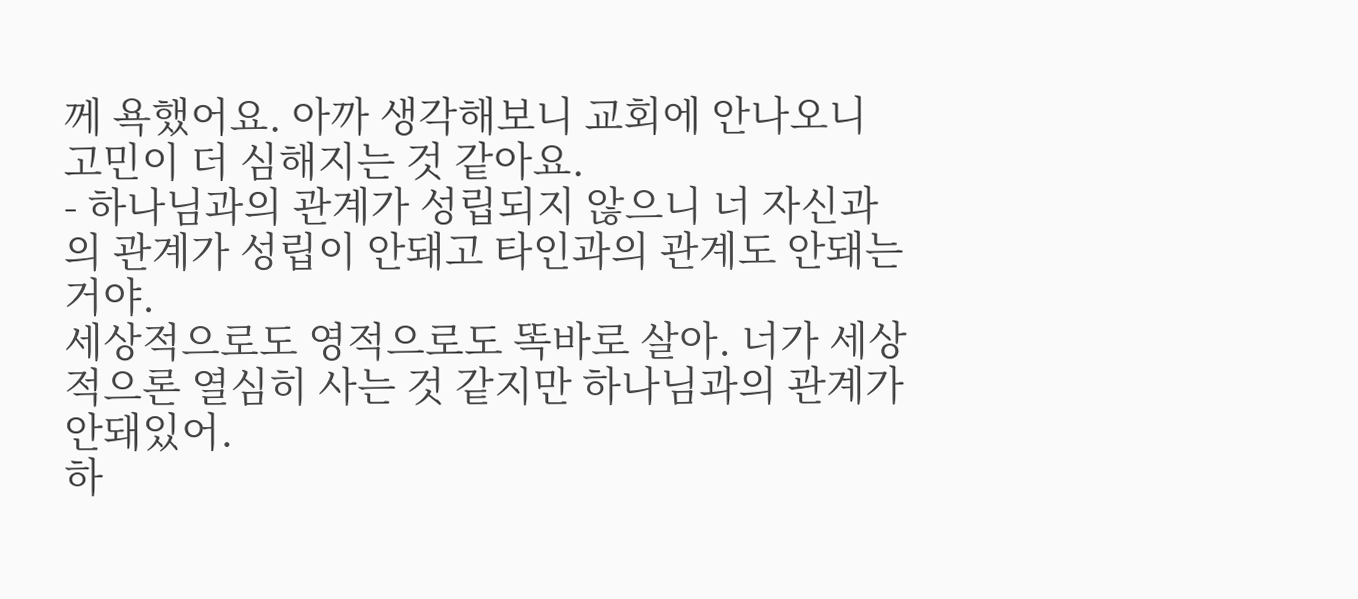께 욕했어요. 아까 생각해보니 교회에 안나오니 고민이 더 심해지는 것 같아요.
- 하나님과의 관계가 성립되지 않으니 너 자신과의 관계가 성립이 안돼고 타인과의 관계도 안돼는 거야.
세상적으로도 영적으로도 똑바로 살아. 너가 세상적으론 열심히 사는 것 같지만 하나님과의 관계가 안돼있어.
하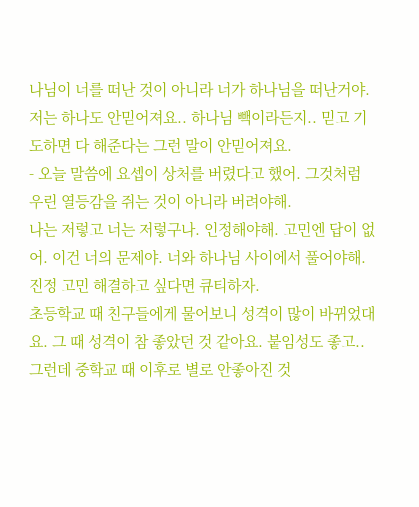나님이 너를 떠난 것이 아니라 너가 하나님을 떠난거야.
저는 하나도 안믿어져요.. 하나님 빽이라든지.. 믿고 기도하면 다 해준다는 그런 말이 안믿어져요.
- 오늘 말씀에 요셉이 상처를 버렸다고 했어. 그것처럼 우린 열등감을 쥐는 것이 아니라 버려야해.
나는 저렇고 너는 저렇구나. 인정해야해. 고민엔 답이 없어. 이건 너의 문제야. 너와 하나님 사이에서 풀어야해.
진정 고민 해결하고 싶다면 큐티하자.
초등학교 때 친구들에게 물어보니 성격이 많이 바뀌었대요. 그 때 성격이 참 좋았던 것 같아요. 붙임성도 좋고..
그런데 중학교 때 이후로 별로 안좋아진 것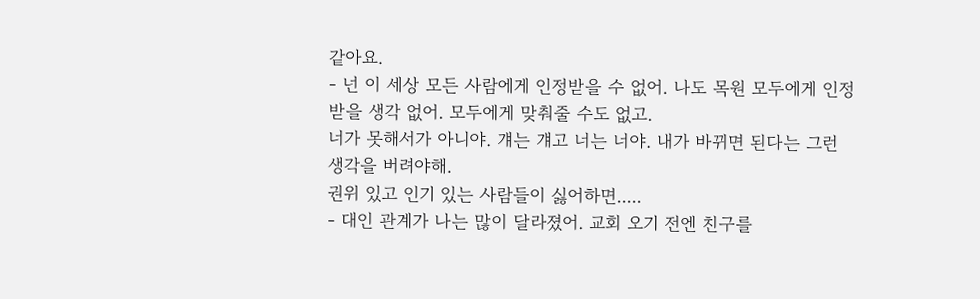같아요.
- 넌 이 세상 모든 사람에게 인정받을 수 없어. 나도 목원 모두에게 인정 받을 생각 없어. 모두에게 맞춰줄 수도 없고.
너가 못해서가 아니야. 걔는 걔고 너는 너야. 내가 바뀌면 된다는 그런 생각을 버려야해.
권위 있고 인기 있는 사람들이 싫어하면.....
- 대인 관계가 나는 많이 달라졌어. 교회 오기 전엔 친구를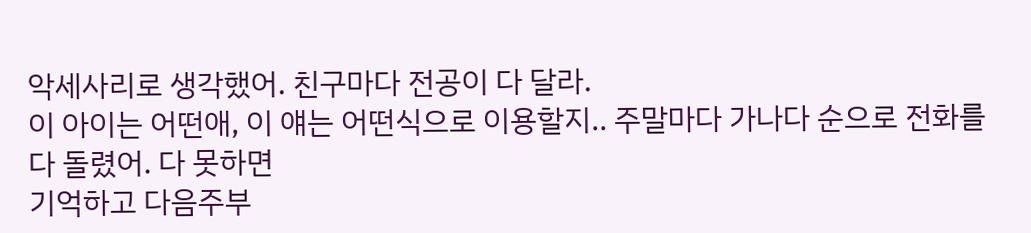악세사리로 생각했어. 친구마다 전공이 다 달라.
이 아이는 어떤애, 이 얘는 어떤식으로 이용할지.. 주말마다 가나다 순으로 전화를 다 돌렸어. 다 못하면
기억하고 다음주부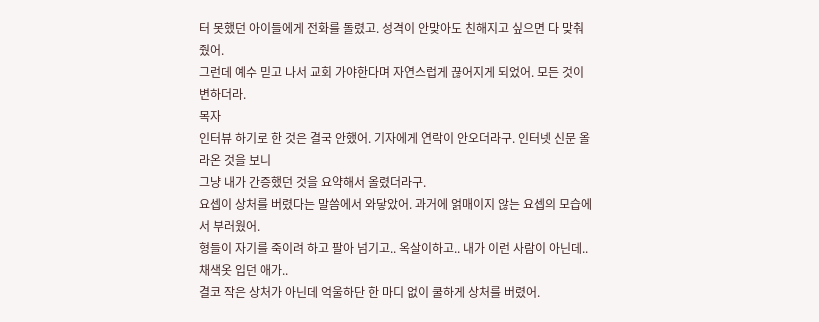터 못했던 아이들에게 전화를 돌렸고. 성격이 안맞아도 친해지고 싶으면 다 맞춰줬어.
그런데 예수 믿고 나서 교회 가야한다며 자연스럽게 끊어지게 되었어. 모든 것이 변하더라.
목자
인터뷰 하기로 한 것은 결국 안했어. 기자에게 연락이 안오더라구. 인터넷 신문 올라온 것을 보니
그냥 내가 간증했던 것을 요약해서 올렸더라구.
요셉이 상처를 버렸다는 말씀에서 와닿았어. 과거에 얽매이지 않는 요셉의 모습에서 부러웠어.
형들이 자기를 죽이려 하고 팔아 넘기고.. 옥살이하고.. 내가 이런 사람이 아닌데.. 채색옷 입던 애가..
결코 작은 상처가 아닌데 억울하단 한 마디 없이 쿨하게 상처를 버렸어.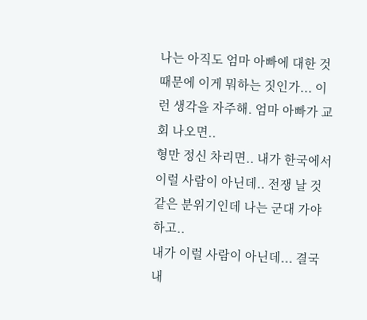나는 아직도 엄마 아빠에 대한 것 때문에 이게 뭐하는 짓인가... 이런 생각을 자주해. 엄마 아빠가 교회 나오면..
형만 정신 차리면.. 내가 한국에서 이럴 사람이 아닌데.. 전쟁 날 것 같은 분위기인데 나는 군대 가야하고..
내가 이럴 사람이 아닌데... 결국 내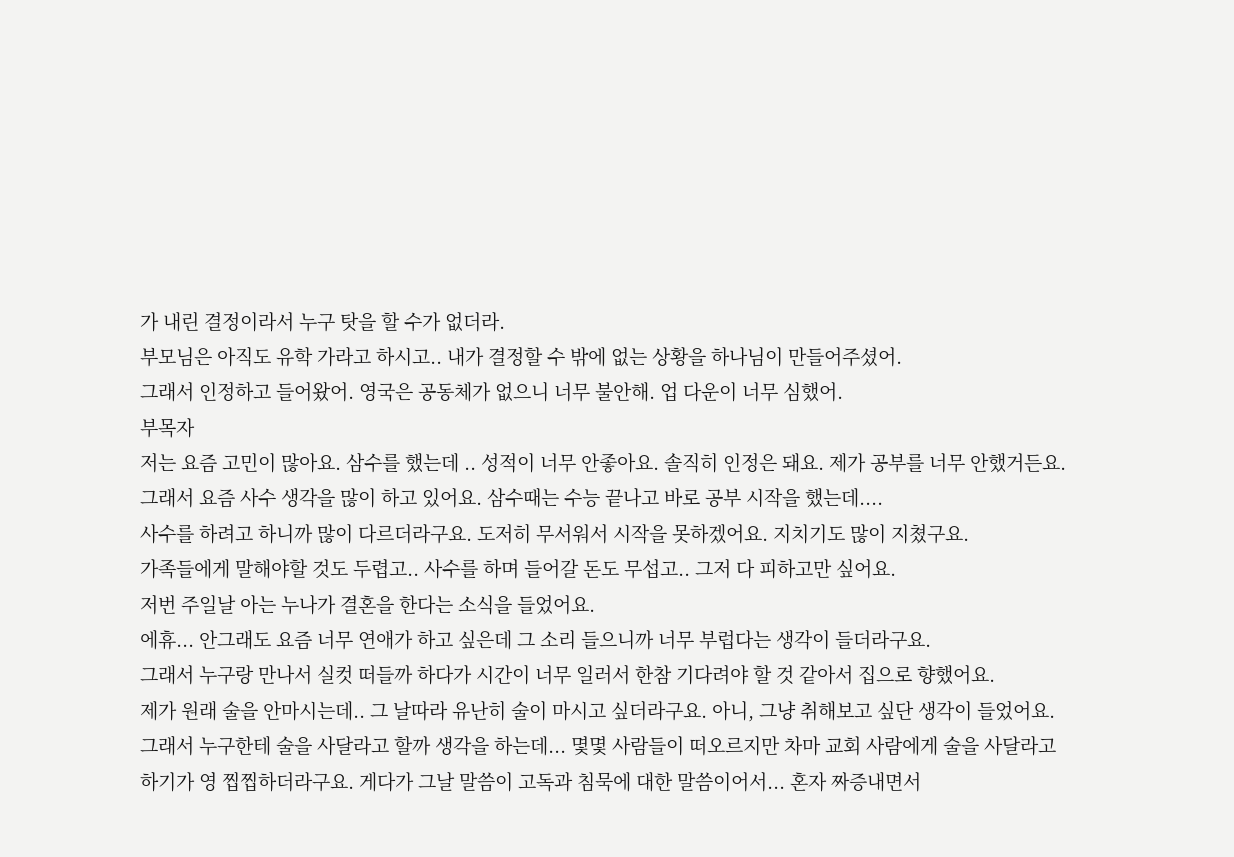가 내린 결정이라서 누구 탓을 할 수가 없더라.
부모님은 아직도 유학 가라고 하시고.. 내가 결정할 수 밖에 없는 상황을 하나님이 만들어주셨어.
그래서 인정하고 들어왔어. 영국은 공동체가 없으니 너무 불안해. 업 다운이 너무 심했어.
부목자
저는 요즘 고민이 많아요. 삼수를 했는데 .. 성적이 너무 안좋아요. 솔직히 인정은 돼요. 제가 공부를 너무 안했거든요.
그래서 요즘 사수 생각을 많이 하고 있어요. 삼수때는 수능 끝나고 바로 공부 시작을 했는데....
사수를 하려고 하니까 많이 다르더라구요. 도저히 무서워서 시작을 못하겠어요. 지치기도 많이 지쳤구요.
가족들에게 말해야할 것도 두렵고.. 사수를 하며 들어갈 돈도 무섭고.. 그저 다 피하고만 싶어요.
저번 주일날 아는 누나가 결혼을 한다는 소식을 들었어요.
에휴... 안그래도 요즘 너무 연애가 하고 싶은데 그 소리 들으니까 너무 부럽다는 생각이 들더라구요.
그래서 누구랑 만나서 실컷 떠들까 하다가 시간이 너무 일러서 한참 기다려야 할 것 같아서 집으로 향했어요.
제가 원래 술을 안마시는데.. 그 날따라 유난히 술이 마시고 싶더라구요. 아니, 그냥 취해보고 싶단 생각이 들었어요.
그래서 누구한테 술을 사달라고 할까 생각을 하는데... 몇몇 사람들이 떠오르지만 차마 교회 사람에게 술을 사달라고
하기가 영 찝찝하더라구요. 게다가 그날 말씀이 고독과 침묵에 대한 말씀이어서... 혼자 짜증내면서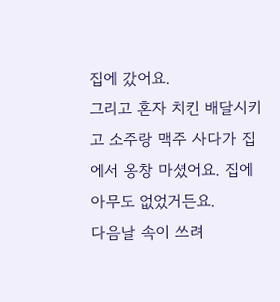집에 갔어요.
그리고 혼자 치킨 배달시키고 소주랑 맥주 사다가 집에서 옹창 마셨어요. 집에 아무도 없었거든요.
다음날 속이 쓰려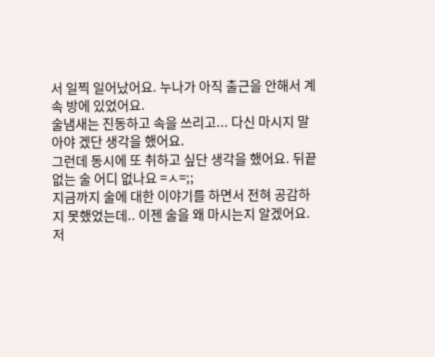서 일찍 일어났어요. 누나가 아직 출근을 안해서 계속 방에 있었어요.
술냄새는 진동하고 속을 쓰리고... 다신 마시지 말아야 겠단 생각을 했어요.
그런데 동시에 또 취하고 싶단 생각을 했어요. 뒤끝없는 술 어디 없나요 =ㅅ=;;
지금까지 술에 대한 이야기를 하면서 전혀 공감하지 못했었는데.. 이젠 술을 왜 마시는지 알겠어요.
저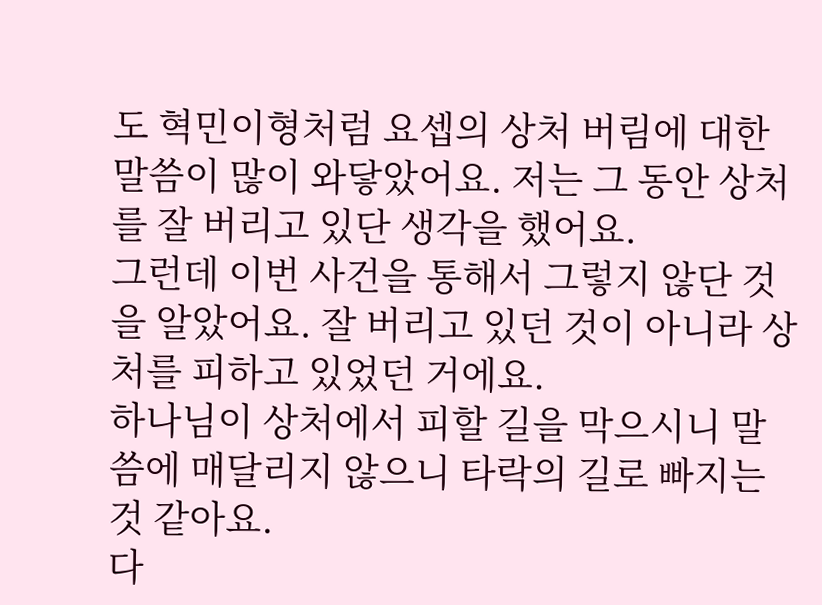도 혁민이형처럼 요셉의 상처 버림에 대한 말씀이 많이 와닿았어요. 저는 그 동안 상처를 잘 버리고 있단 생각을 했어요.
그런데 이번 사건을 통해서 그렇지 않단 것을 알았어요. 잘 버리고 있던 것이 아니라 상처를 피하고 있었던 거에요.
하나님이 상처에서 피할 길을 막으시니 말씀에 매달리지 않으니 타락의 길로 빠지는 것 같아요.
다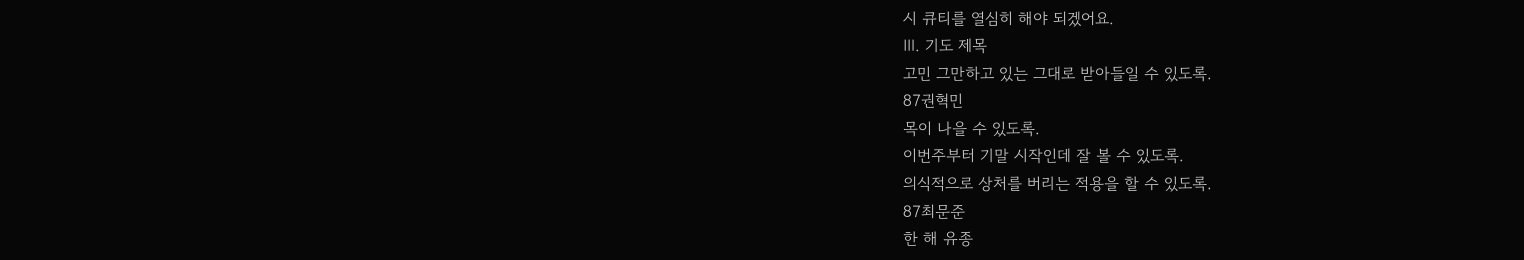시 큐티를 열심히 해야 되겠어요.
Ⅲ. 기도 제목
고민 그만하고 있는 그대로 받아들일 수 있도록.
87권혁민
목이 나을 수 있도록.
이번주부터 기말 시작인데 잘 볼 수 있도록.
의식적으로 상처를 버리는 적용을 할 수 있도록.
87최문준
한 해 유종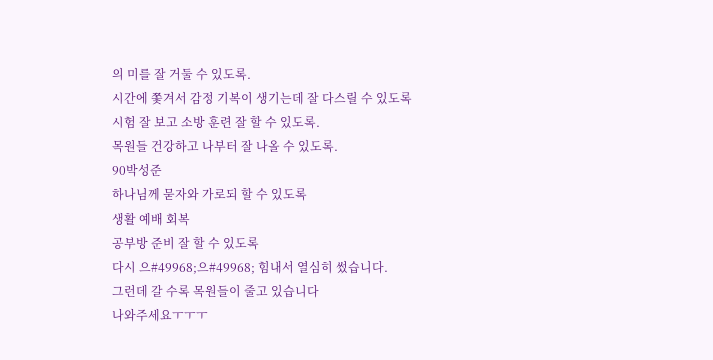의 미를 잘 거둘 수 있도록.
시간에 쫓겨서 감정 기복이 생기는데 잘 다스릴 수 있도록
시험 잘 보고 소방 훈련 잘 할 수 있도록.
목원들 건강하고 나부터 잘 나올 수 있도록.
90박성준
하나님께 묻자와 가로되 할 수 있도록
생활 예배 회복
공부방 준비 잘 할 수 있도록
다시 으#49968;으#49968; 힘내서 열심히 썼습니다.
그런데 갈 수록 목원들이 줄고 있습니다
나와주세요ㅜㅜㅜ